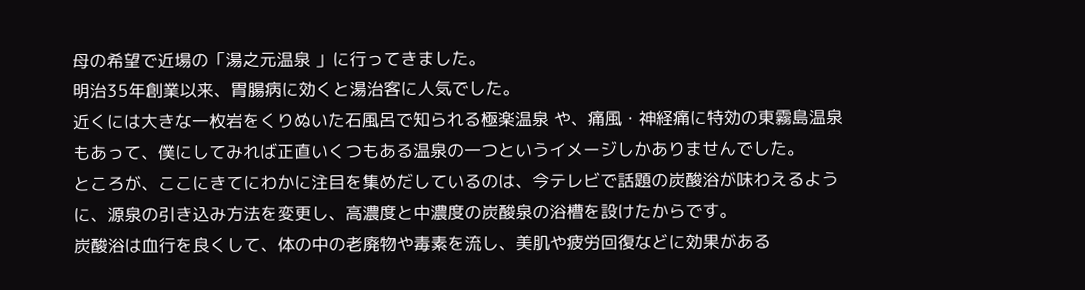母の希望で近場の「湯之元温泉 」に行ってきました。
明治35年創業以来、胃腸病に効くと湯治客に人気でした。
近くには大きな一枚岩をくりぬいた石風呂で知られる極楽温泉 や、痛風・神経痛に特効の東霧島温泉 もあって、僕にしてみれば正直いくつもある温泉の一つというイメージしかありませんでした。
ところが、ここにきてにわかに注目を集めだしているのは、今テレビで話題の炭酸浴が味わえるように、源泉の引き込み方法を変更し、高濃度と中濃度の炭酸泉の浴槽を設けたからです。
炭酸浴は血行を良くして、体の中の老廃物や毒素を流し、美肌や疲労回復などに効果がある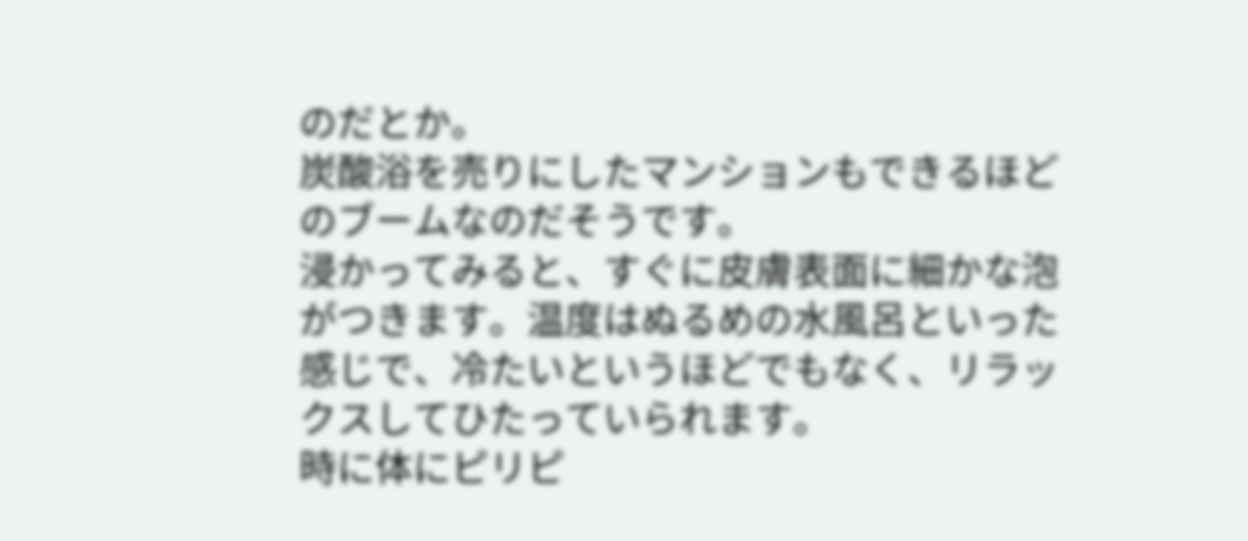のだとか。
炭酸浴を売りにしたマンションもできるほどのブームなのだそうです。
浸かってみると、すぐに皮膚表面に細かな泡がつきます。温度はぬるめの水風呂といった感じで、冷たいというほどでもなく、リラックスしてひたっていられます。
時に体にピリピ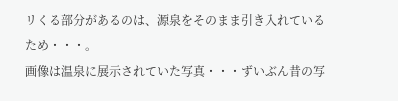リくる部分があるのは、源泉をそのまま引き入れているため・・・。
画像は温泉に展示されていた写真・・・ずいぶん昔の写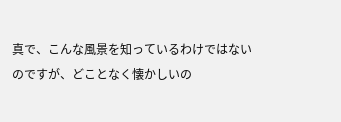真で、こんな風景を知っているわけではないのですが、どことなく懐かしいの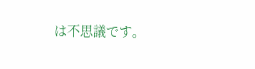は不思議です。